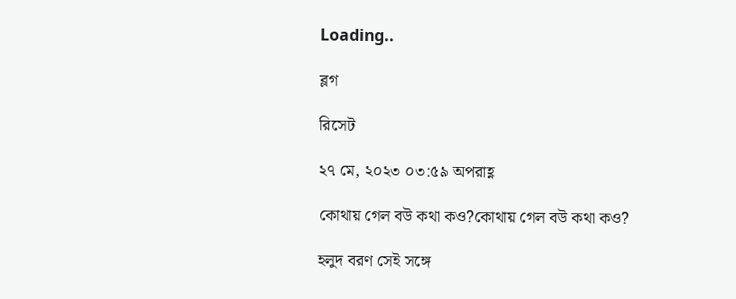Loading..

ব্লগ

রিসেট

২৭ মে, ২০২৩ ০৩:৫৯ অপরাহ্ণ

কোথায় গেল বউ কথা কও?কোথায় গেল বউ কথা কও?

হলুদ বরণ সেই সঙ্গে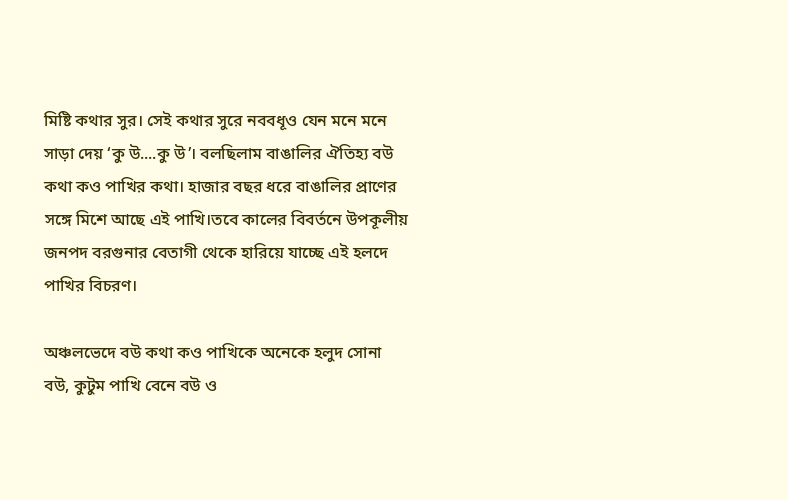মিষ্টি কথার সুর। সেই কথার সুরে নববধূও যেন মনে মনে  সাড়া দেয় ‘কু উ....কু উ’। বলছিলাম বাঙালির ঐতিহ্য বউ কথা কও পাখির কথা। হাজার বছর ধরে বাঙালির প্রাণের সঙ্গে মিশে আছে এই পাখি।তবে কালের বিবর্তনে উপকূলীয় জনপদ বরগুনার বেতাগী থেকে হারিয়ে যাচ্ছে এই হলদে পাখির বিচরণ।

অঞ্চলভেদে বউ কথা কও পাখিকে অনেকে হলুদ সোনা বউ, কুটুম পাখি বেনে বউ ও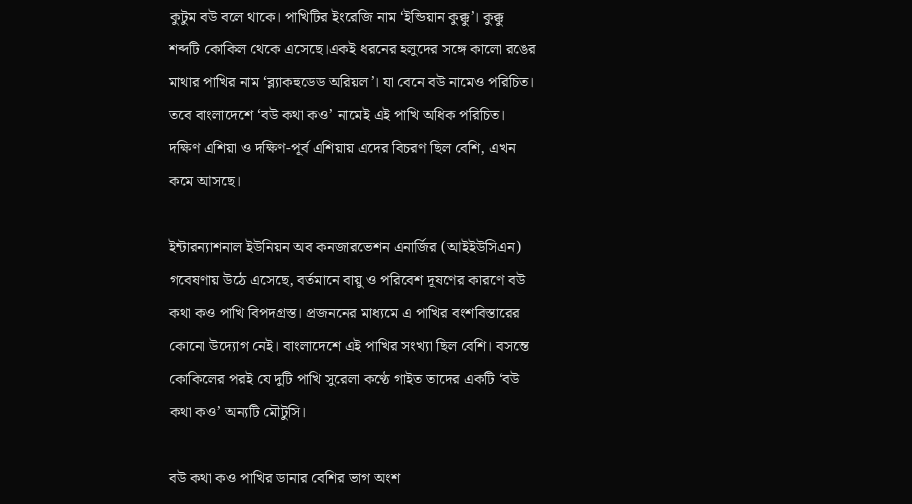কুটুম বউ বলে থাকে। পাখিটির ইংরেজি নাম ‘ইন্ডিয়ান কুক্কু’। কুক্কু শব্দটি কোকিল থেকে এসেছে।একই ধরনের হলুদের সঙ্গে কালো রঙের মাথার পাখির নাম ‘ব্ল্যাকহুডেড অরিয়ল’। যা বেনে বউ নামেও পরিচিত। তবে বাংলাদেশে ‘বউ কথা কও’ নামেই এই পাখি অধিক পরিচিত। দক্ষিণ এশিয়া ও দক্ষিণ-পূর্ব এশিয়ায় এদের বিচরণ ছিল বেশি, এখন কমে আসছে।

ইন্টারন্যাশনাল ইউনিয়ন অব কনজারভেশন এনার্জির (আইইউসিএন) গবেষণায় উঠে এসেছে, বর্তমানে বায়ু ও পরিবেশ দূষণের কারণে বউ কথা কও পাখি বিপদগ্রস্ত। প্রজননের মাধ্যমে এ পাখির বংশবিস্তারের কোনো উদ্যোগ নেই। বাংলাদেশে এই পাখির সংখ্যা ছিল বেশি। বসন্তে কোকিলের পরই যে দুটি পাখি সুরেলা কণ্ঠে গাইত তাদের একটি ‘বউ কথা কও’ অন্যটি মৌটুসি।

বউ কথা কও পাখির ডানার বেশির ভাগ অংশ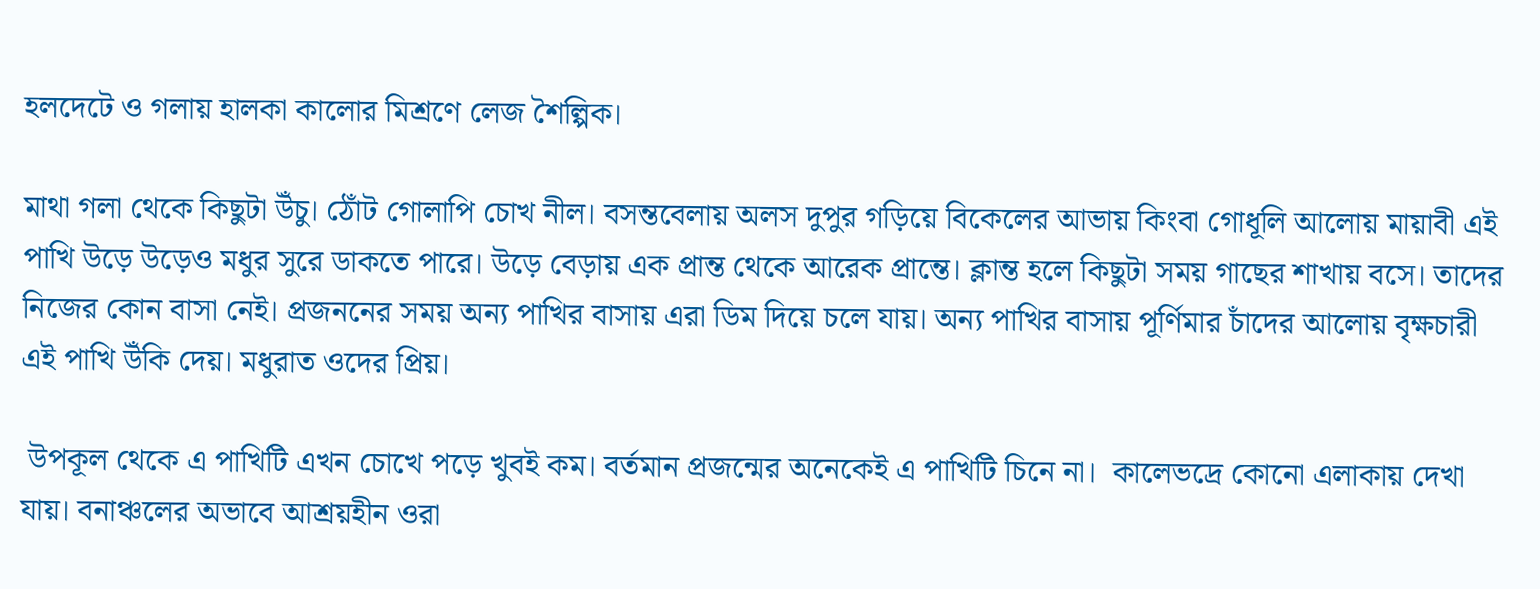হলদেটে ও গলায় হালকা কালোর মিশ্রণে লেজ শৈল্পিক।

মাথা গলা থেকে কিছুটা উঁচু। ঠোঁট গোলাপি চোখ নীল। বসন্তবেলায় অলস দুপুর গড়িয়ে বিকেলের আভায় কিংবা গোধূলি আলোয় মায়াবী এই পাখি উড়ে উড়েও মধুর সুরে ডাকতে পারে। উড়ে বেড়ায় এক প্রান্ত থেকে আরেক প্রান্তে। ক্লান্ত হলে কিছুটা সময় গাছের শাখায় বসে। তাদের নিজের কোন বাসা নেই। প্রজননের সময় অন্য পাখির বাসায় এরা ডিম দিয়ে চলে যায়। অন্য পাখির বাসায় পূর্ণিমার চাঁদের আলোয় বৃক্ষচারী এই পাখি উঁকি দেয়। মধুরাত ওদের প্রিয়।

 উপকূল থেকে এ পাখিটি এখন চোখে পড়ে খুবই কম। বর্তমান প্রজন্মের অনেকেই এ পাখিটি চিনে না।  কালেভদ্রে কোনো এলাকায় দেখা যায়। বনাঞ্চলের অভাবে আশ্রয়হীন ওরা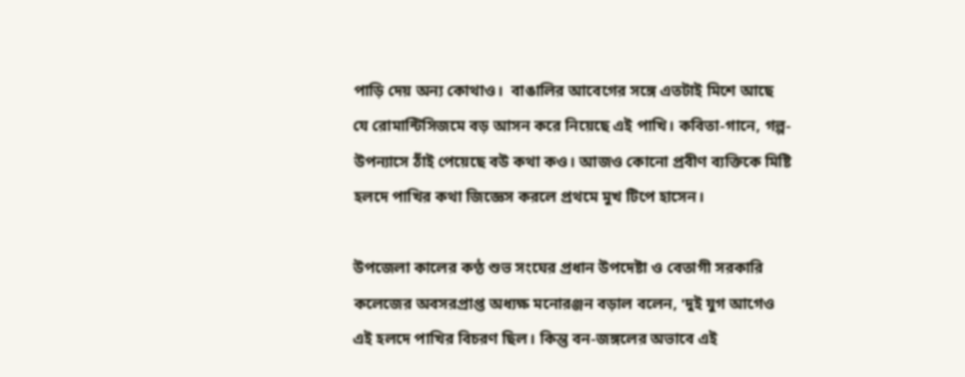পাড়ি দেয় অন্য কোথাও।  বাঙালির আবেগের সঙ্গে এতটাই মিশে আছে যে রোমান্টিসিজমে বড় আসন করে নিয়েছে এই পাখি। কবিতা-গানে, গল্প-উপন্যাসে ঠাঁই পেয়েছে বউ কথা কও। আজও কোনো প্রবীণ ব্যক্তিকে মিষ্টি হলদে পাখির কথা জিজ্ঞেস করলে প্রথমে মুখ টিপে হাসেন।

উপজেলা কালের কণ্ঠ শুভ সংঘের প্রধান উপদেষ্টা ও বেতাগী সরকারি কলেজের অবসরপ্রাপ্ত অধ্যক্ষ মনোরঞ্জন বড়াল বলেন, 'দুই যুগ আগেও এই হলদে পাখির বিচরণ ছিল। কিন্তু বন-জঙ্গলের অভাবে এই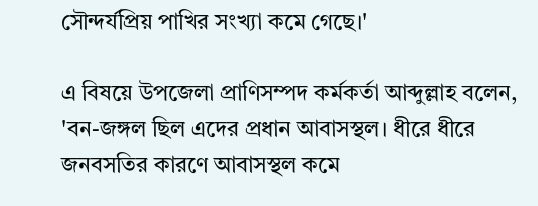সৌন্দর্যপ্রিয় পাখির সংখ্যা কমে গেছে।'

এ বিষয়ে উপজেলা প্রাণিসম্পদ কর্মকর্তা আব্দুল্লাহ বলেন, 'বন-জঙ্গল ছিল এদের প্রধান আবাসস্থল। ধীরে ধীরে জনবসতির কারণে আবাসস্থল কমে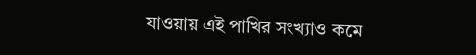যাওয়ায় এই পাখির সংখ্যাও কমে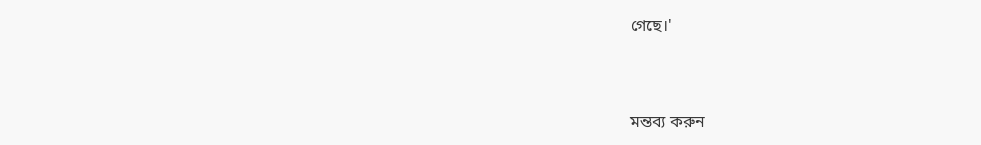গেছে।'


মন্তব্য করুন